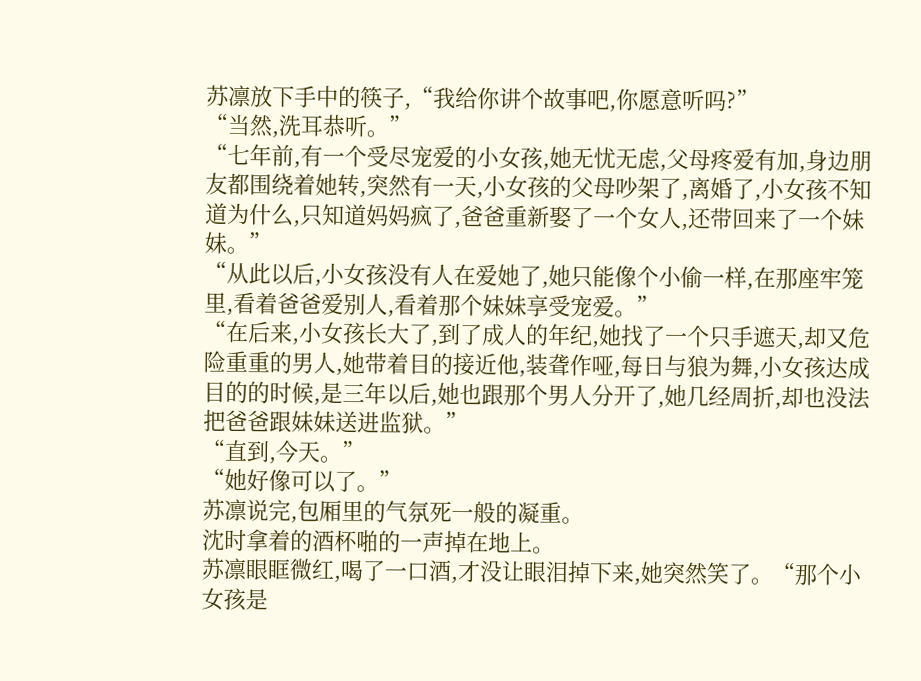苏凛放下手中的筷子,“我给你讲个故事吧,你愿意听吗?”
“当然,洗耳恭听。”
“七年前,有一个受尽宠爱的小女孩,她无忧无虑,父母疼爱有加,身边朋友都围绕着她转,突然有一天,小女孩的父母吵架了,离婚了,小女孩不知道为什么,只知道妈妈疯了,爸爸重新娶了一个女人,还带回来了一个妹妹。”
“从此以后,小女孩没有人在爱她了,她只能像个小偷一样,在那座牢笼里,看着爸爸爱别人,看着那个妹妹享受宠爱。”
“在后来,小女孩长大了,到了成人的年纪,她找了一个只手遮天,却又危险重重的男人,她带着目的接近他,装聋作哑,每日与狼为舞,小女孩达成目的的时候,是三年以后,她也跟那个男人分开了,她几经周折,却也没法把爸爸跟妹妹送进监狱。”
“直到,今天。”
“她好像可以了。”
苏凛说完,包厢里的气氛死一般的凝重。
沈时拿着的酒杯啪的一声掉在地上。
苏凛眼眶微红,喝了一口酒,才没让眼泪掉下来,她突然笑了。“那个小女孩是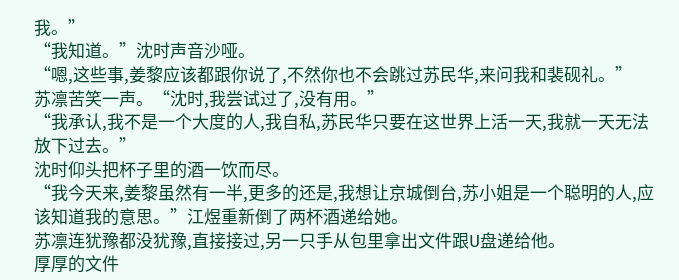我。”
“我知道。”沈时声音沙哑。
“嗯,这些事,姜黎应该都跟你说了,不然你也不会跳过苏民华,来问我和裴砚礼。”
苏凛苦笑一声。“沈时,我尝试过了,没有用。”
“我承认,我不是一个大度的人,我自私,苏民华只要在这世界上活一天,我就一天无法放下过去。”
沈时仰头把杯子里的酒一饮而尽。
“我今天来,姜黎虽然有一半,更多的还是,我想让京城倒台,苏小姐是一个聪明的人,应该知道我的意思。”江煜重新倒了两杯酒递给她。
苏凛连犹豫都没犹豫,直接接过,另一只手从包里拿出文件跟U盘递给他。
厚厚的文件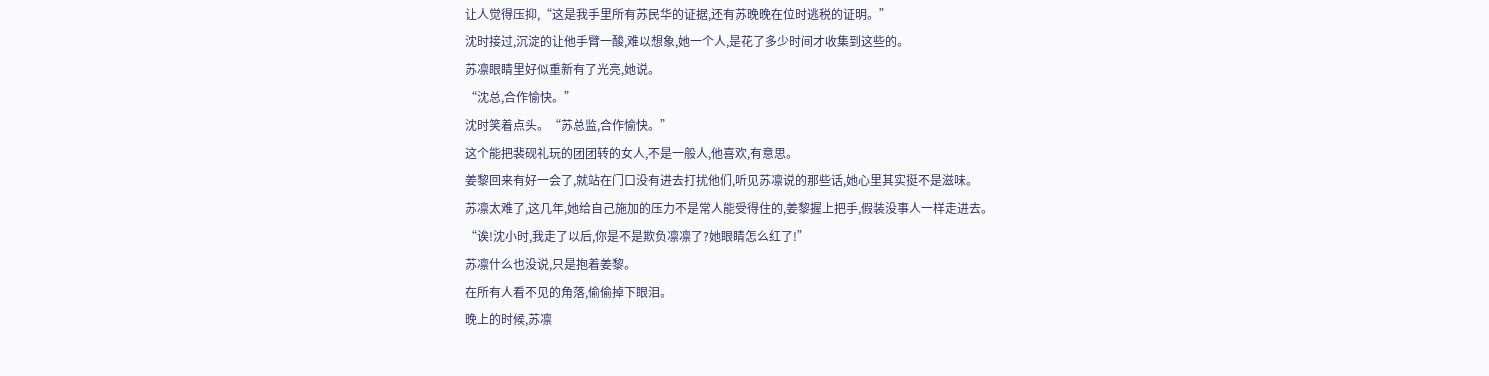让人觉得压抑,“这是我手里所有苏民华的证据,还有苏晚晚在位时逃税的证明。”
沈时接过,沉淀的让他手臂一酸,难以想象,她一个人,是花了多少时间才收集到这些的。
苏凛眼睛里好似重新有了光亮,她说。
“沈总,合作愉快。”
沈时笑着点头。“苏总监,合作愉快。”
这个能把裴砚礼玩的团团转的女人,不是一般人,他喜欢,有意思。
姜黎回来有好一会了,就站在门口没有进去打扰他们,听见苏凛说的那些话,她心里其实挺不是滋味。
苏凛太难了,这几年,她给自己施加的压力不是常人能受得住的,姜黎握上把手,假装没事人一样走进去。
“诶!沈小时,我走了以后,你是不是欺负凛凛了?她眼睛怎么红了!”
苏凛什么也没说,只是抱着姜黎。
在所有人看不见的角落,偷偷掉下眼泪。
晚上的时候,苏凛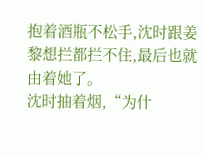抱着酒瓶不松手,沈时跟姜黎想拦都拦不住,最后也就由着她了。
沈时抽着烟,“为什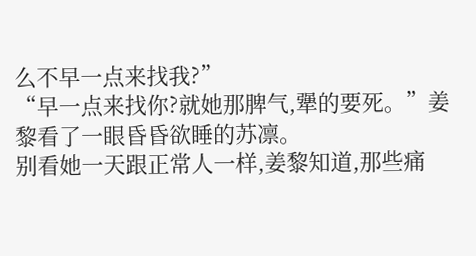么不早一点来找我?”
“早一点来找你?就她那脾气,犟的要死。”姜黎看了一眼昏昏欲睡的苏凛。
别看她一天跟正常人一样,姜黎知道,那些痛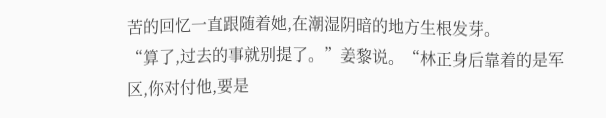苦的回忆一直跟随着她,在潮湿阴暗的地方生根发芽。
“算了,过去的事就别提了。”姜黎说。“林正身后靠着的是军区,你对付他,要是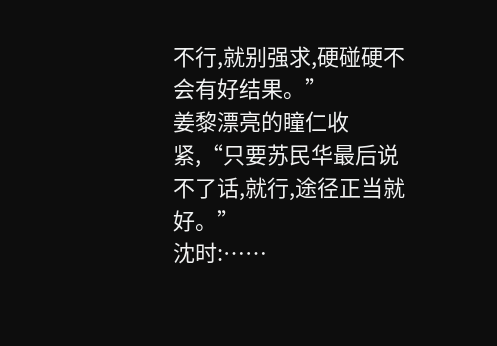不行,就别强求,硬碰硬不会有好结果。”
姜黎漂亮的瞳仁收紧,“只要苏民华最后说不了话,就行,途径正当就好。”
沈时:……